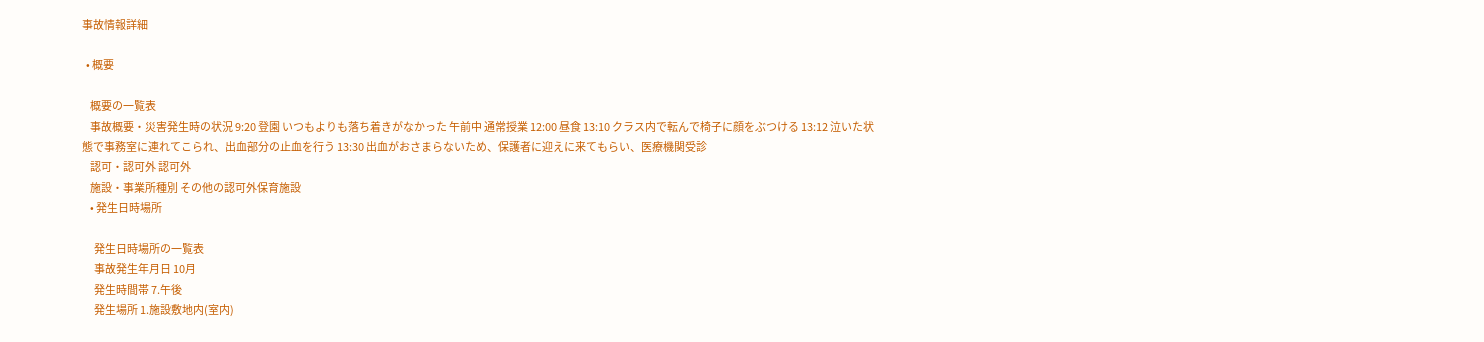事故情報詳細

  • 概要

    概要の一覧表
    事故概要・災害発生時の状況 9:20 登園 いつもよりも落ち着きがなかった 午前中 通常授業 12:00 昼食 13:10 クラス内で転んで椅子に顔をぶつける 13:12 泣いた状態で事務室に連れてこられ、出血部分の止血を行う 13:30 出血がおさまらないため、保護者に迎えに来てもらい、医療機関受診
    認可・認可外 認可外
    施設・事業所種別 その他の認可外保育施設
    • 発生日時場所

      発生日時場所の一覧表
      事故発生年月日 10月
      発生時間帯 7.午後
      発生場所 1.施設敷地内(室内)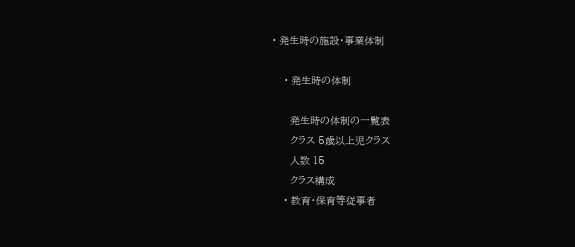• 発生時の施設・事業体制

    • 発生時の体制

      発生時の体制の一覧表
      クラス 5歳以上児クラス
      人数 15
      クラス構成
    • 教育・保育等従事者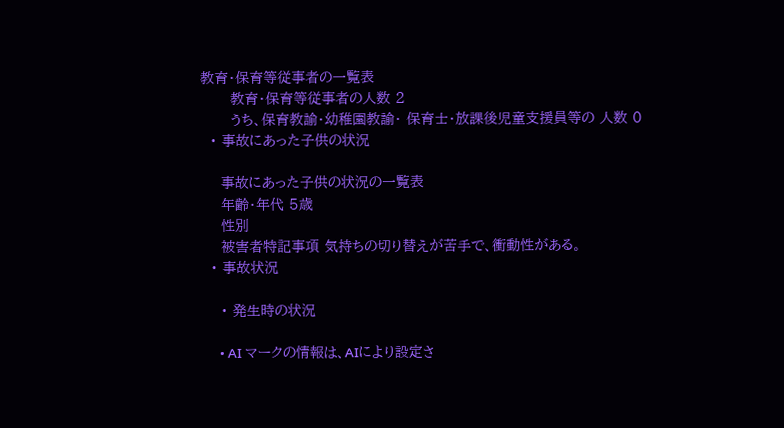教育・保育等従事者の一覧表
      教育・保育等従事者の人数 2
      うち、保育教諭・幼稚園教諭・ 保育士・放課後児童支援員等の 人数 0
  • 事故にあった子供の状況

    事故にあった子供の状況の一覧表
    年齢・年代 5歳
    性別
    被害者特記事項 気持ちの切り替えが苦手で、衝動性がある。
  • 事故状況

    • 発生時の状況

      • AI マークの情報は、AIにより設定さ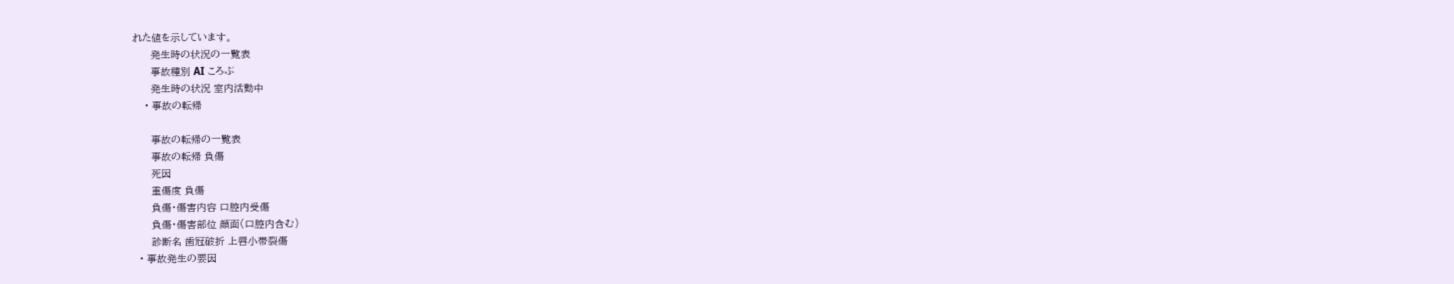れた値を示しています。
      発生時の状況の一覧表
      事故種別 AI ころぶ
      発生時の状況 室内活動中
    • 事故の転帰

      事故の転帰の一覧表
      事故の転帰 負傷
      死因
      重傷度 負傷
      負傷・傷害内容 口腔内受傷
      負傷・傷害部位 顔面(口腔内含む)
      診断名 歯冠破折 上唇小帯裂傷
  • 事故発生の要因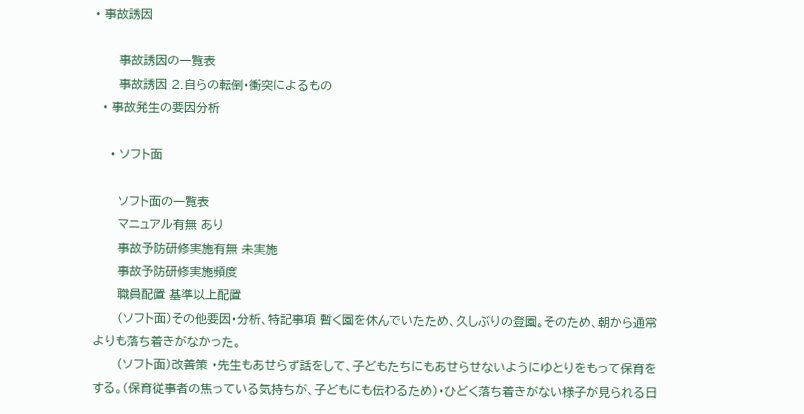• 事故誘因

      事故誘因の一覧表
      事故誘因 2.自らの転倒・衝突によるもの
  • 事故発生の要因分析

    • ソフト面

      ソフト面の一覧表
      マニュアル有無 あり
      事故予防研修実施有無 未実施
      事故予防研修実施頻度
      職員配置 基準以上配置
      (ソフト面)その他要因・分析、特記事項 暫く園を休んでいたため、久しぶりの登園。そのため、朝から通常よりも落ち着きがなかった。
      (ソフト面)改善策 ・先生もあせらず話をして、子どもたちにもあせらせないようにゆとりをもって保育をする。(保育従事者の焦っている気持ちが、子どもにも伝わるため)・ひどく落ち着きがない様子が見られる日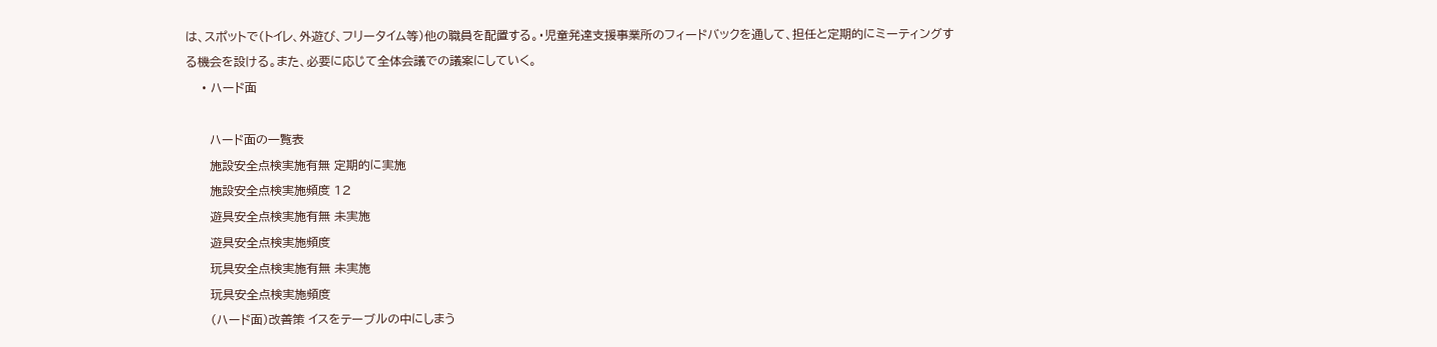は、スポットで(トイレ、外遊び、フリータイム等)他の職員を配置する。・児童発達支援事業所のフィードバックを通して、担任と定期的にミーティングする機会を設ける。また、必要に応じて全体会議での議案にしていく。
    • ハード面

      ハード面の一覧表
      施設安全点検実施有無 定期的に実施
      施設安全点検実施頻度 12
      遊具安全点検実施有無 未実施
      遊具安全点検実施頻度
      玩具安全点検実施有無 未実施
      玩具安全点検実施頻度
      (ハード面)改善策 イスをテーブルの中にしまう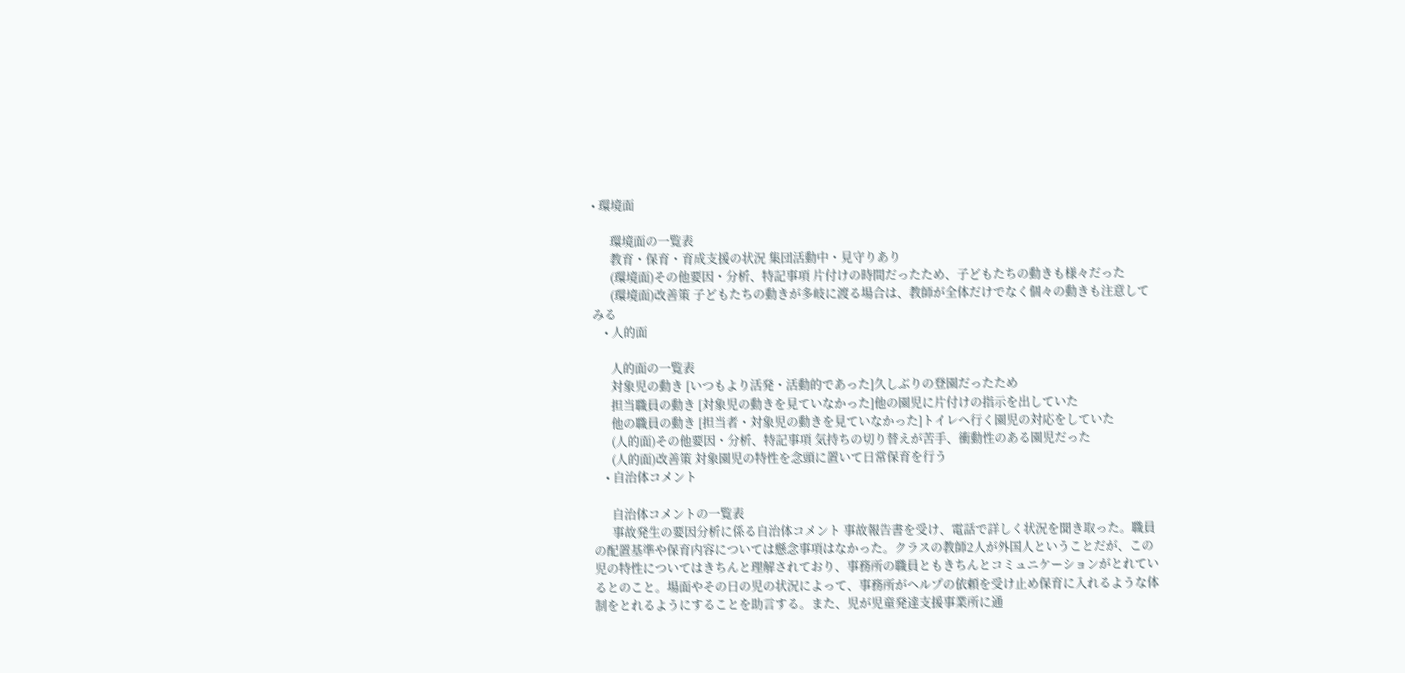• 環境面

      環境面の一覧表
      教育・保育・育成支援の状況 集団活動中・見守りあり
      (環境面)その他要因・分析、特記事項 片付けの時間だったため、子どもたちの動きも様々だった
      (環境面)改善策 子どもたちの動きが多岐に渡る場合は、教師が全体だけでなく個々の動きも注意してみる
    • 人的面

      人的面の一覧表
      対象児の動き [いつもより活発・活動的であった]久しぶりの登園だったため
      担当職員の動き [対象児の動きを見ていなかった]他の園児に片付けの指示を出していた
      他の職員の動き [担当者・対象児の動きを見ていなかった]トイレへ行く園児の対応をしていた
      (人的面)その他要因・分析、特記事項 気持ちの切り替えが苦手、衝動性のある園児だった
      (人的面)改善策 対象園児の特性を念頭に置いて日常保育を行う
    • 自治体コメント

      自治体コメントの一覧表
      事故発生の要因分析に係る自治体コメント 事故報告書を受け、電話で詳しく状況を聞き取った。職員の配置基準や保育内容については懸念事項はなかった。クラスの教師2人が外国人ということだが、この児の特性についてはきちんと理解されており、事務所の職員ともきちんとコミュニケーションがとれているとのこと。場面やその日の児の状況によって、事務所がヘルプの依頼を受け止め保育に入れるような体制をとれるようにすることを助言する。また、児が児童発達支援事業所に通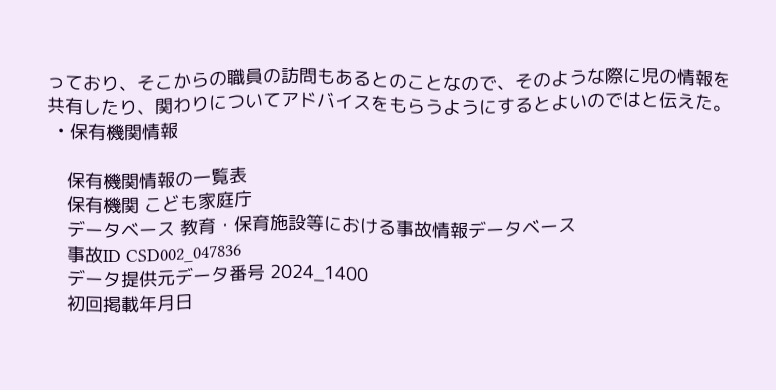っており、そこからの職員の訪問もあるとのことなので、そのような際に児の情報を共有したり、関わりについてアドバイスをもらうようにするとよいのではと伝えた。
  • 保有機関情報

    保有機関情報の一覧表
    保有機関 こども家庭庁
    データベース 教育・保育施設等における事故情報データベース
    事故ID CSD002_047836
    データ提供元データ番号 2024_1400
    初回掲載年月日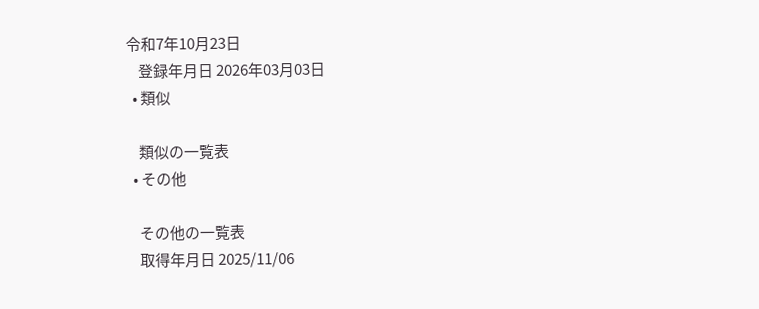令和7年10月23日
    登録年月日 2026年03月03日
  • 類似

    類似の一覧表
  • その他

    その他の一覧表
    取得年月日 2025/11/06